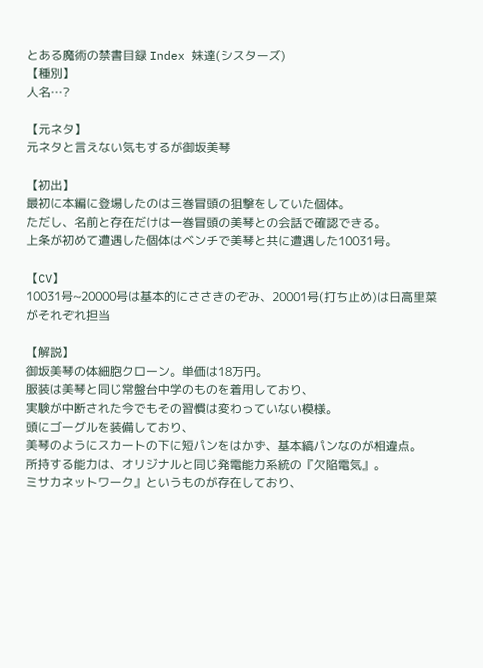とある魔術の禁書目録 Index 妹達(シスターズ)
【種別】
人名…?

【元ネタ】
元ネタと言えない気もするが御坂美琴

【初出】
最初に本編に登場したのは三巻冒頭の狙撃をしていた個体。
ただし、名前と存在だけは一巻冒頭の美琴との会話で確認できる。
上条が初めて遭遇した個体はベンチで美琴と共に遭遇した10031号。

【CV】
10031号~20000号は基本的にささきのぞみ、20001号(打ち止め)は日高里菜がそれぞれ担当

【解説】
御坂美琴の体細胞クローン。単価は18万円。
服装は美琴と同じ常盤台中学のものを着用しており、
実験が中断された今でもその習慣は変わっていない模様。
頭にゴーグルを装備しており、
美琴のようにスカートの下に短パンをはかず、基本縞パンなのが相違点。
所持する能力は、オリジナルと同じ発電能力系統の『欠陥電気』。
ミサカネットワーク』というものが存在しており、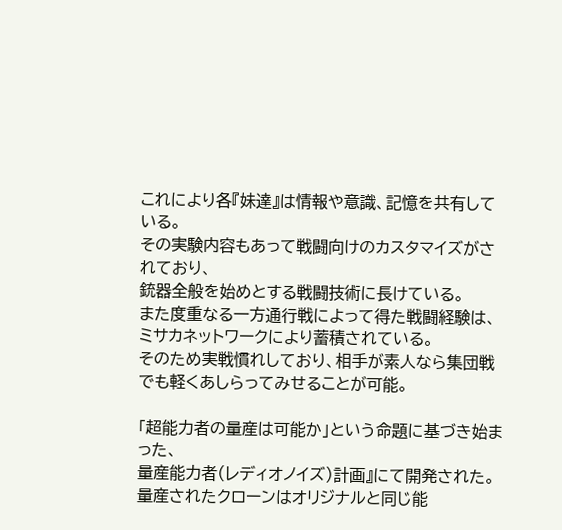これにより各『妹達』は情報や意識、記憶を共有している。
その実験内容もあって戦闘向けのカスタマイズがされており、
銃器全般を始めとする戦闘技術に長けている。
また度重なる一方通行戦によって得た戦闘経験は、ミサカネットワークにより蓄積されている。
そのため実戦慣れしており、相手が素人なら集団戦でも軽くあしらってみせることが可能。

「超能力者の量産は可能か」という命題に基づき始まった、
量産能力者(レディオノイズ)計画』にて開発された。
量産されたクローンはオリジナルと同じ能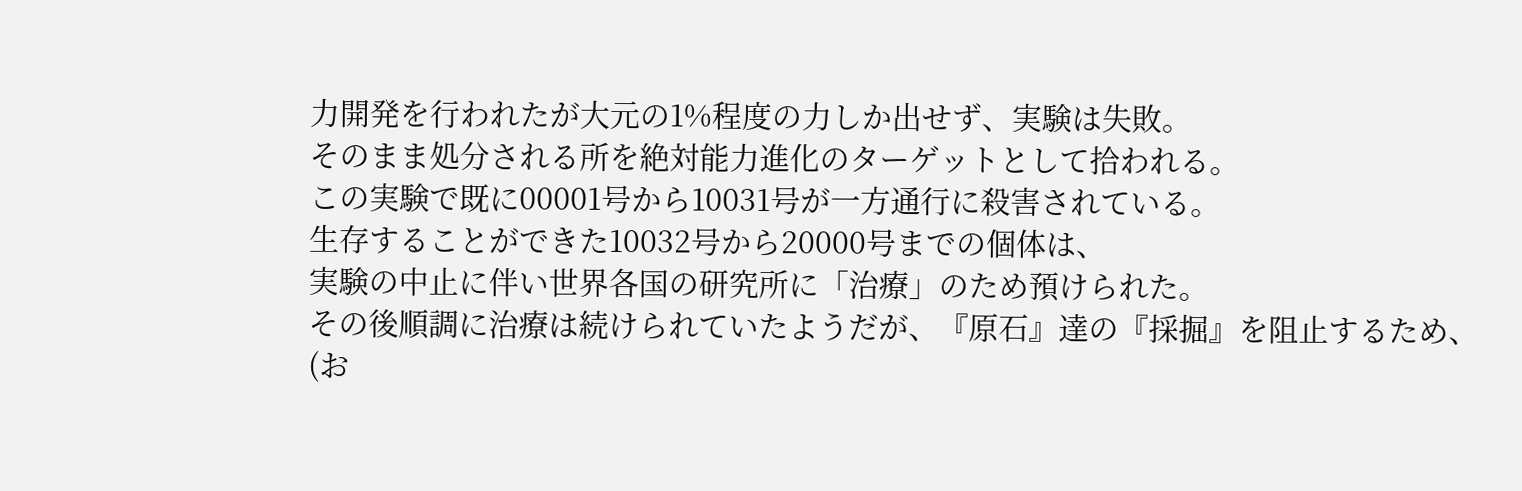力開発を行われたが大元の1%程度の力しか出せず、実験は失敗。
そのまま処分される所を絶対能力進化のターゲットとして拾われる。
この実験で既に00001号から10031号が一方通行に殺害されている。
生存することができた10032号から20000号までの個体は、
実験の中止に伴い世界各国の研究所に「治療」のため預けられた。
その後順調に治療は続けられていたようだが、『原石』達の『採掘』を阻止するため、
(お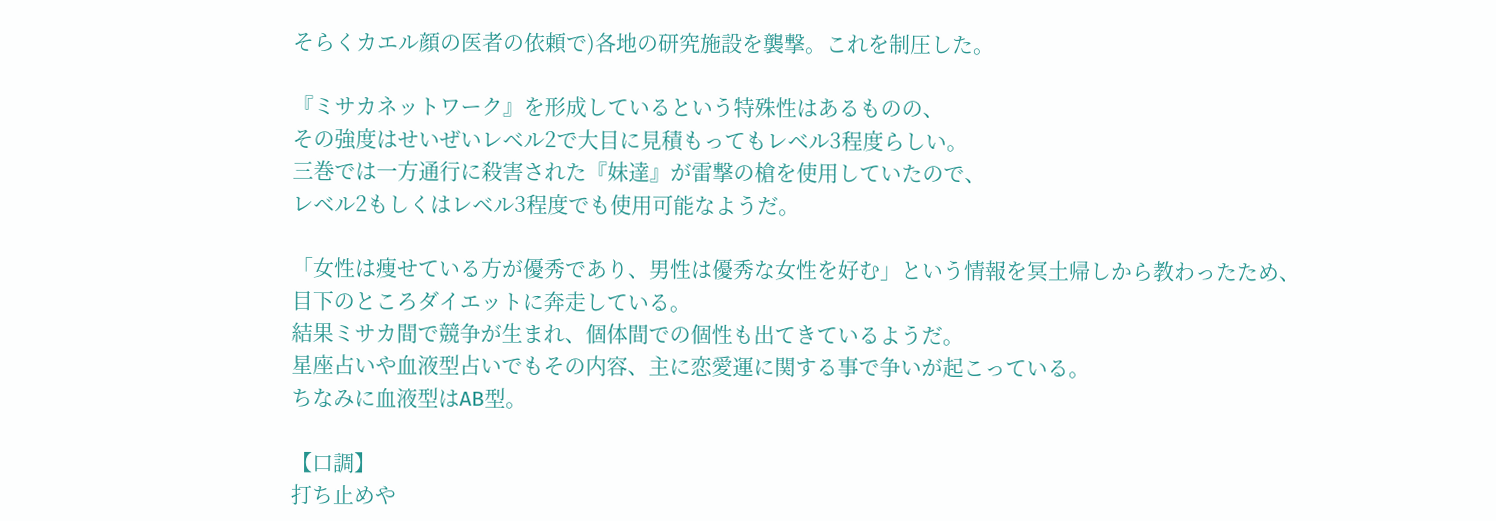そらくカエル顔の医者の依頼で)各地の研究施設を襲撃。これを制圧した。

『ミサカネットワーク』を形成しているという特殊性はあるものの、
その強度はせいぜいレベル2で大目に見積もってもレベル3程度らしい。
三巻では一方通行に殺害された『妹達』が雷撃の槍を使用していたので、
レベル2もしくはレベル3程度でも使用可能なようだ。

「女性は痩せている方が優秀であり、男性は優秀な女性を好む」という情報を冥土帰しから教わったため、
目下のところダイエットに奔走している。
結果ミサカ間で競争が生まれ、個体間での個性も出てきているようだ。
星座占いや血液型占いでもその内容、主に恋愛運に関する事で争いが起こっている。
ちなみに血液型はAB型。

【口調】
打ち止めや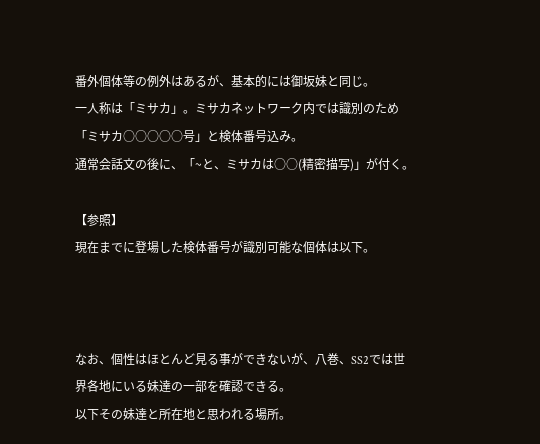番外個体等の例外はあるが、基本的には御坂妹と同じ。
一人称は「ミサカ」。ミサカネットワーク内では識別のため「ミサカ○○○○○号」と検体番号込み。
通常会話文の後に、「~と、ミサカは○○(精密描写)」が付く。

【参照】
現在までに登場した検体番号が識別可能な個体は以下。



なお、個性はほとんど見る事ができないが、八巻、SS2では世界各地にいる妹達の一部を確認できる。
以下その妹達と所在地と思われる場所。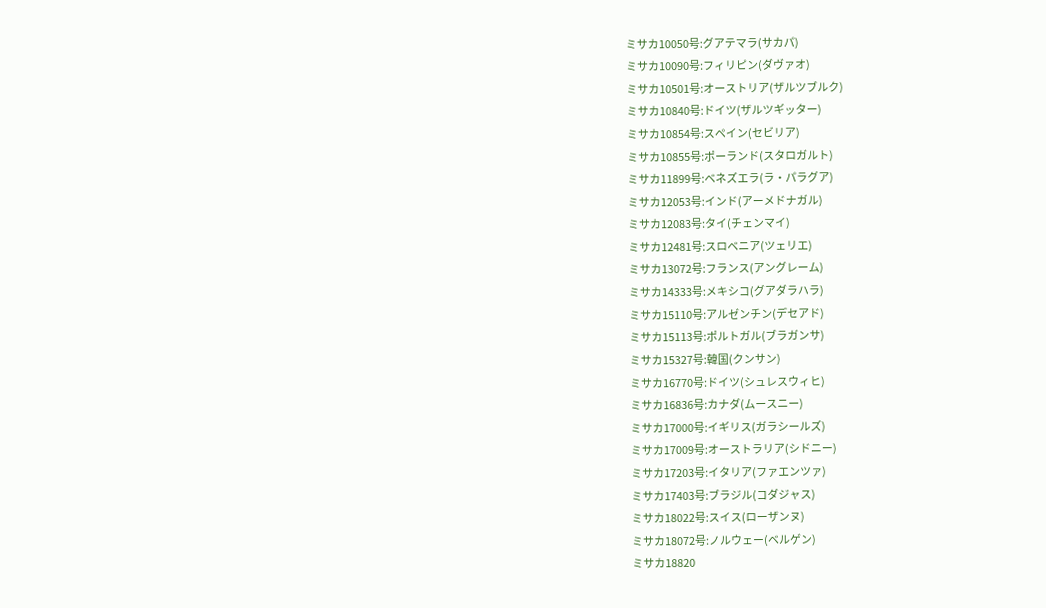ミサカ10050号:グアテマラ(サカパ)
ミサカ10090号:フィリピン(ダヴァオ)
ミサカ10501号:オーストリア(ザルツブルク)
ミサカ10840号:ドイツ(ザルツギッター)
ミサカ10854号:スペイン(セビリア)
ミサカ10855号:ポーランド(スタロガルト)
ミサカ11899号:ベネズエラ(ラ・パラグア)
ミサカ12053号:インド(アーメドナガル)
ミサカ12083号:タイ(チェンマイ)
ミサカ12481号:スロベニア(ツェリエ)
ミサカ13072号:フランス(アングレーム)
ミサカ14333号:メキシコ(グアダラハラ)
ミサカ15110号:アルゼンチン(デセアド)
ミサカ15113号:ポルトガル(ブラガンサ)
ミサカ15327号:韓国(クンサン)
ミサカ16770号:ドイツ(シュレスウィヒ)
ミサカ16836号:カナダ(ムースニー)
ミサカ17000号:イギリス(ガラシールズ)
ミサカ17009号:オーストラリア(シドニー)
ミサカ17203号:イタリア(ファエンツァ)
ミサカ17403号:ブラジル(コダジャス)
ミサカ18022号:スイス(ローザンヌ)
ミサカ18072号:ノルウェー(ベルゲン)
ミサカ18820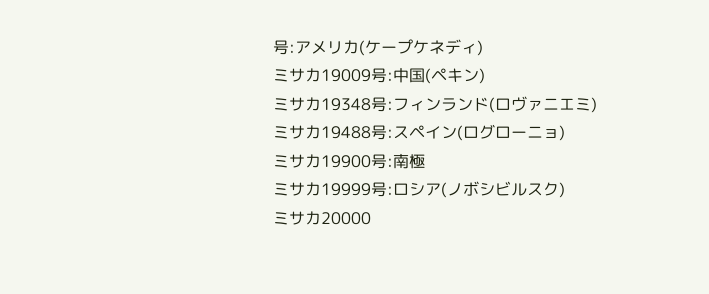号:アメリカ(ケープケネディ)
ミサカ19009号:中国(ペキン)
ミサカ19348号:フィンランド(ロヴァニエミ)
ミサカ19488号:スペイン(ログローニョ)
ミサカ19900号:南極
ミサカ19999号:ロシア(ノボシビルスク)
ミサカ20000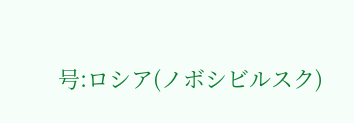号:ロシア(ノボシビルスク)